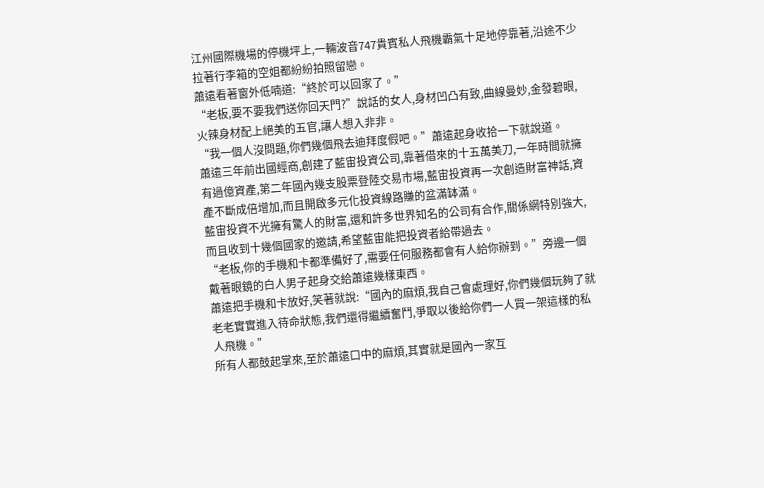江州國際機場的停機坪上,一輛波音747貴賓私人飛機霸氣十足地停靠著,沿途不少拉著行李箱的空姐都紛紛拍照留戀。
蕭遠看著窗外低喃道:“終於可以回家了。”
“老板,要不要我們送你回天門?”說話的女人,身材凹凸有致,曲線曼妙,金發碧眼,火辣身材配上絕美的五官,讓人想入非非。
“我一個人沒問題,你們幾個飛去迪拜度假吧。”蕭遠起身收拾一下就說道。
蕭遠三年前出國經商,創建了藍宙投資公司,靠著借來的十五萬美刀,一年時間就擁有過億資產,第二年國內幾支股票登陸交易市場,藍宙投資再一次創造財富神話,資產不斷成倍增加,而且開啟多元化投資線路賺的盆滿缽滿。
藍宙投資不光擁有驚人的財富,還和許多世界知名的公司有合作,關係網特別強大,而且收到十幾個國家的邀請,希望藍宙能把投資者給帶過去。
“老板,你的手機和卡都準備好了,需要任何服務都會有人給你辦到。”旁邊一個戴著眼鏡的白人男子起身交給蕭遠幾樣東西。
蕭遠把手機和卡放好,笑著就說:“國內的麻煩,我自己會處理好,你們幾個玩夠了就老老實實進入待命狀態,我們還得繼續奮鬥,爭取以後給你們一人買一架這樣的私人飛機。”
所有人都鼓起掌來,至於蕭遠口中的麻煩,其實就是國內一家互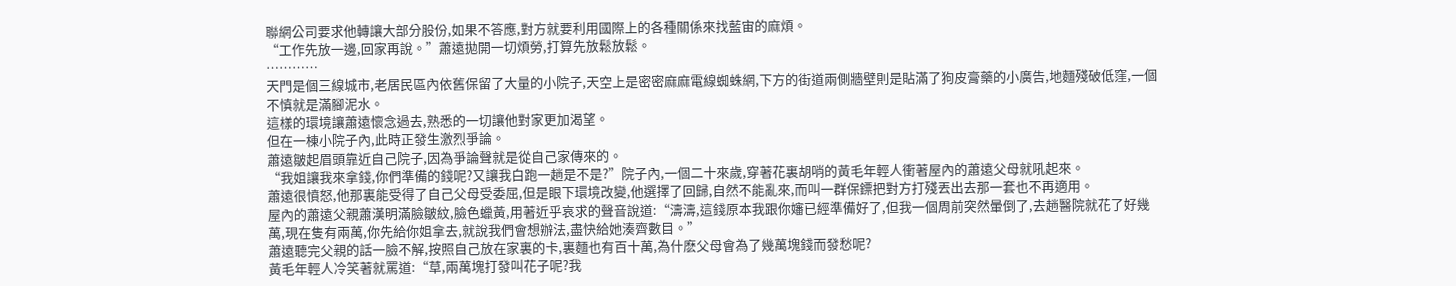聯網公司要求他轉讓大部分股份,如果不答應,對方就要利用國際上的各種關係來找藍宙的麻煩。
“工作先放一邊,回家再說。”蕭遠拋開一切煩勞,打算先放鬆放鬆。
…………
天門是個三線城市,老居民區內依舊保留了大量的小院子,天空上是密密麻麻電線蜘蛛網,下方的街道兩側牆壁則是貼滿了狗皮膏藥的小廣告,地麵殘破低窪,一個不慎就是滿腳泥水。
這樣的環境讓蕭遠懷念過去,熟悉的一切讓他對家更加渴望。
但在一棟小院子內,此時正發生激烈爭論。
蕭遠皺起眉頭靠近自己院子,因為爭論聲就是從自己家傳來的。
“我姐讓我來拿錢,你們準備的錢呢?又讓我白跑一趟是不是?”院子內,一個二十來歲,穿著花裏胡哨的黃毛年輕人衝著屋內的蕭遠父母就吼起來。
蕭遠很憤怒,他那裏能受得了自己父母受委屈,但是眼下環境改變,他選擇了回歸,自然不能亂來,而叫一群保鏢把對方打殘丟出去那一套也不再適用。
屋內的蕭遠父親蕭漢明滿臉皺紋,臉色蠟黃,用著近乎哀求的聲音說道:“濤濤,這錢原本我跟你嬸已經準備好了,但我一個周前突然暈倒了,去趟醫院就花了好幾萬,現在隻有兩萬,你先給你姐拿去,就說我們會想辦法,盡快給她湊齊數目。”
蕭遠聽完父親的話一臉不解,按照自己放在家裏的卡,裏麵也有百十萬,為什麽父母會為了幾萬塊錢而發愁呢?
黃毛年輕人冷笑著就罵道:“草,兩萬塊打發叫花子呢?我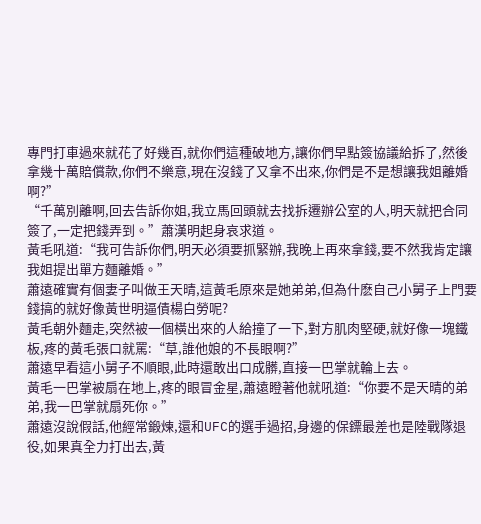專門打車過來就花了好幾百,就你們這種破地方,讓你們早點簽協議給拆了,然後拿幾十萬賠償款,你們不樂意,現在沒錢了又拿不出來,你們是不是想讓我姐離婚啊?”
“千萬別離啊,回去告訴你姐,我立馬回頭就去找拆遷辦公室的人,明天就把合同簽了,一定把錢弄到。”蕭漢明起身哀求道。
黃毛吼道:“我可告訴你們,明天必須要抓緊辦,我晚上再來拿錢,要不然我肯定讓我姐提出單方麵離婚。”
蕭遠確實有個妻子叫做王天晴,這黃毛原來是她弟弟,但為什麽自己小舅子上門要錢搞的就好像黃世明逼債楊白勞呢?
黃毛朝外麵走,突然被一個橫出來的人給撞了一下,對方肌肉堅硬,就好像一塊鐵板,疼的黃毛張口就罵:“草,誰他娘的不長眼啊?”
蕭遠早看這小舅子不順眼,此時還敢出口成髒,直接一巴掌就輪上去。
黃毛一巴掌被扇在地上,疼的眼冒金星,蕭遠瞪著他就吼道:“你要不是天晴的弟弟,我一巴掌就扇死你。”
蕭遠沒說假話,他經常鍛煉,還和UFC的選手過招,身邊的保鏢最差也是陸戰隊退役,如果真全力打出去,黃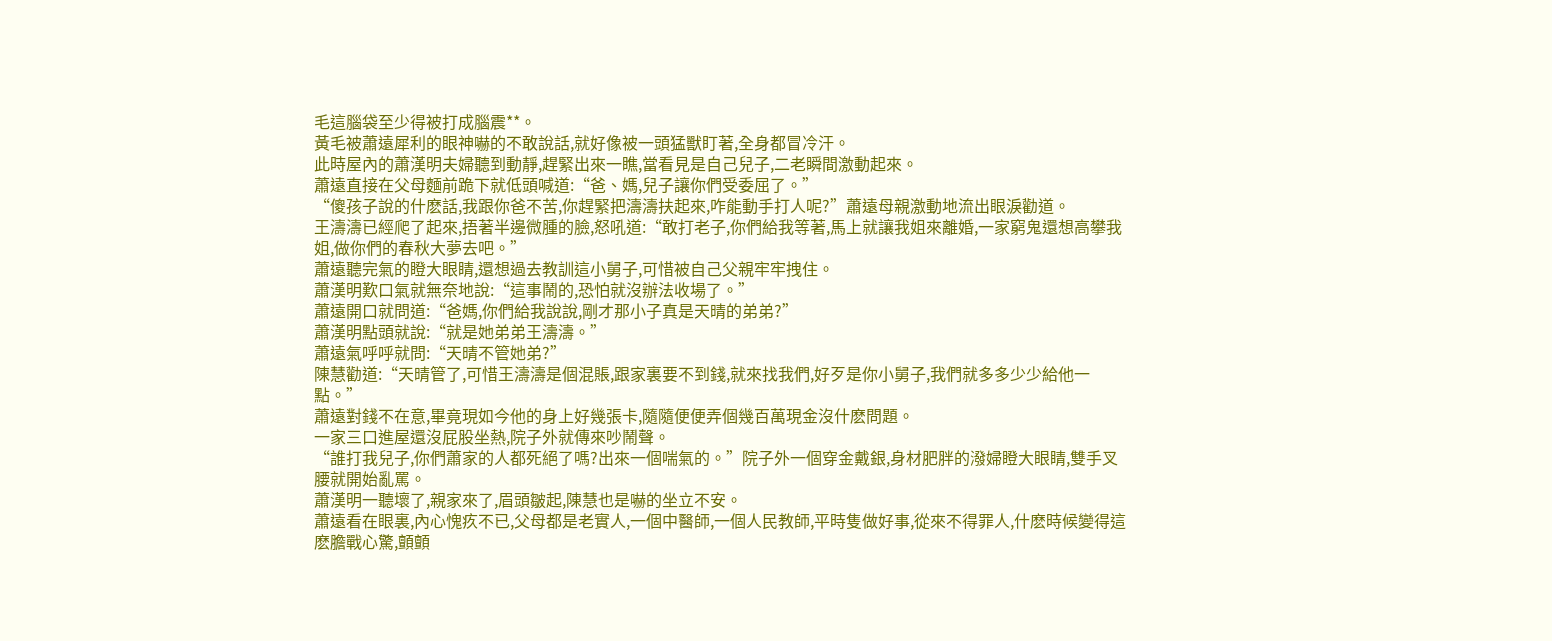毛這腦袋至少得被打成腦震**。
黃毛被蕭遠犀利的眼神嚇的不敢說話,就好像被一頭猛獸盯著,全身都冒冷汗。
此時屋內的蕭漢明夫婦聽到動靜,趕緊出來一瞧,當看見是自己兒子,二老瞬間激動起來。
蕭遠直接在父母麵前跪下就低頭喊道:“爸、媽,兒子讓你們受委屈了。”
“傻孩子說的什麽話,我跟你爸不苦,你趕緊把濤濤扶起來,咋能動手打人呢?”蕭遠母親激動地流出眼淚勸道。
王濤濤已經爬了起來,捂著半邊微腫的臉,怒吼道:“敢打老子,你們給我等著,馬上就讓我姐來離婚,一家窮鬼還想高攀我姐,做你們的春秋大夢去吧。”
蕭遠聽完氣的瞪大眼睛,還想過去教訓這小舅子,可惜被自己父親牢牢拽住。
蕭漢明歎口氣就無奈地說:“這事鬧的,恐怕就沒辦法收場了。”
蕭遠開口就問道:“爸媽,你們給我說說,剛才那小子真是天晴的弟弟?”
蕭漢明點頭就說:“就是她弟弟王濤濤。”
蕭遠氣呼呼就問:“天晴不管她弟?”
陳慧勸道:“天晴管了,可惜王濤濤是個混賬,跟家裏要不到錢,就來找我們,好歹是你小舅子,我們就多多少少給他一點。”
蕭遠對錢不在意,畢竟現如今他的身上好幾張卡,隨隨便便弄個幾百萬現金沒什麽問題。
一家三口進屋還沒屁股坐熱,院子外就傳來吵鬧聲。
“誰打我兒子,你們蕭家的人都死絕了嗎?出來一個喘氣的。”院子外一個穿金戴銀,身材肥胖的潑婦瞪大眼睛,雙手叉腰就開始亂罵。
蕭漢明一聽壞了,親家來了,眉頭皺起,陳慧也是嚇的坐立不安。
蕭遠看在眼裏,內心愧疚不已,父母都是老實人,一個中醫師,一個人民教師,平時隻做好事,從來不得罪人,什麽時候變得這麽膽戰心驚,顫顫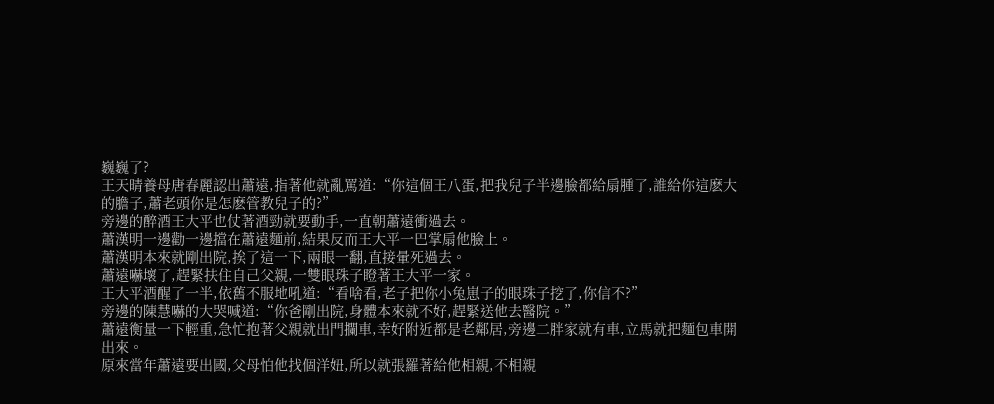巍巍了?
王天晴養母唐春麗認出蕭遠,指著他就亂罵道:“你這個王八蛋,把我兒子半邊臉都給扇腫了,誰給你這麽大的膽子,蕭老頭你是怎麽管教兒子的?”
旁邊的醉酒王大平也仗著酒勁就要動手,一直朝蕭遠衝過去。
蕭漢明一邊勸一邊擋在蕭遠麵前,結果反而王大平一巴掌扇他臉上。
蕭漢明本來就剛出院,挨了這一下,兩眼一翻,直接暈死過去。
蕭遠嚇壞了,趕緊扶住自己父親,一雙眼珠子瞪著王大平一家。
王大平酒醒了一半,依舊不服地吼道:“看啥看,老子把你小兔崽子的眼珠子挖了,你信不?”
旁邊的陳慧嚇的大哭喊道:“你爸剛出院,身體本來就不好,趕緊送他去醫院。”
蕭遠衡量一下輕重,急忙抱著父親就出門攔車,幸好附近都是老鄰居,旁邊二胖家就有車,立馬就把麵包車開出來。
原來當年蕭遠要出國,父母怕他找個洋妞,所以就張羅著給他相親,不相親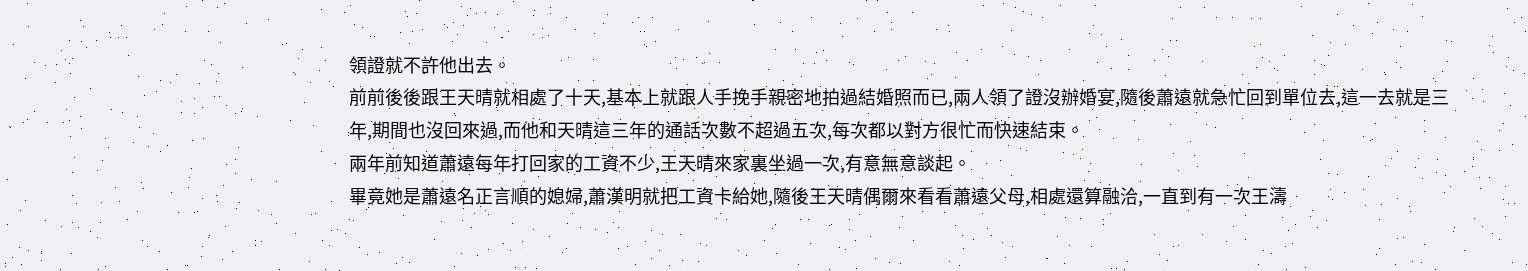領證就不許他出去。
前前後後跟王天晴就相處了十天,基本上就跟人手挽手親密地拍過結婚照而已,兩人領了證沒辦婚宴,隨後蕭遠就急忙回到單位去,這一去就是三年,期間也沒回來過,而他和天晴這三年的通話次數不超過五次,每次都以對方很忙而快速結束。
兩年前知道蕭遠每年打回家的工資不少,王天晴來家裏坐過一次,有意無意談起。
畢竟她是蕭遠名正言順的媳婦,蕭漢明就把工資卡給她,隨後王天晴偶爾來看看蕭遠父母,相處還算融洽,一直到有一次王濤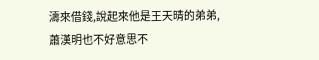濤來借錢,說起來他是王天晴的弟弟,蕭漢明也不好意思不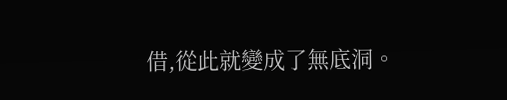借,從此就變成了無底洞。